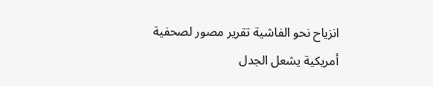انزياح نحو الفاشية تقرير مصور لصحفية أمريكية يشعل الجدل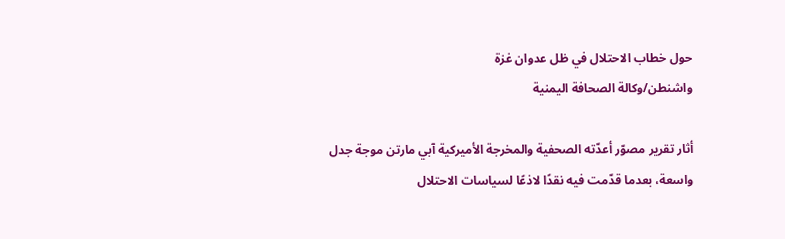حول خطاب الاحتلال في ظل عدوان غزة
واشنطن/وكالة الصحافة اليمنية

أثار تقرير مصوّر أعدّته الصحفية والمخرجة الأميركية آبي مارتن موجة جدل واسعة، بعدما قدّمت فيه نقدًا لاذعًا لسياسات الاحتلال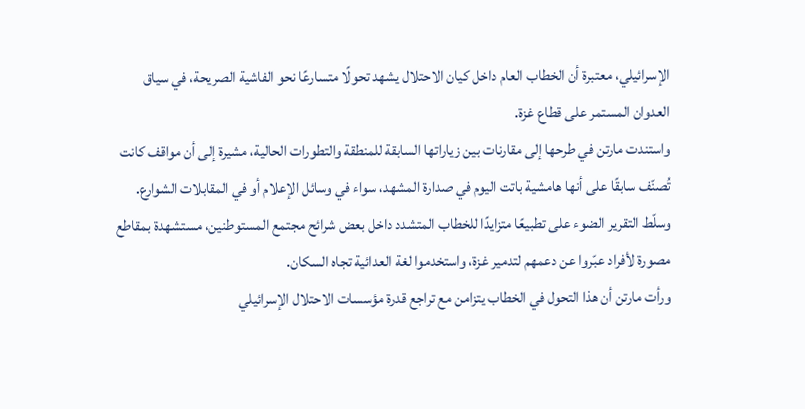الإسرائيلي، معتبرة أن الخطاب العام داخل كيان الاحتلال يشهد تحولًا متسارعًا نحو الفاشية الصريحة، في سياق العدوان المستمر على قطاع غزة.
واستندت مارتن في طرحها إلى مقارنات بين زياراتها السابقة للمنطقة والتطورات الحالية، مشيرة إلى أن مواقف كانت تُصنّف سابقًا على أنها هامشية باتت اليوم في صدارة المشهد، سواء في وسائل الإعلام أو في المقابلات الشوارع.
وسلّط التقرير الضوء على تطبيعًا متزايدًا للخطاب المتشدد داخل بعض شرائح مجتمع المستوطنين، مستشهدة بمقاطع مصورة لأفراد عبّروا عن دعمهم لتدمير غزة، واستخدموا لغة العدائية تجاه السكان.
ورأت مارتن أن هذا التحول في الخطاب يتزامن مع تراجع قدرة مؤسسات الاحتلال الإسرائيلي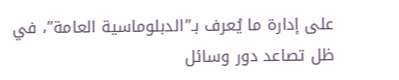على إدارة ما يُعرف بـ”الدبلوماسية العامة”، في ظل تصاعد دور وسائل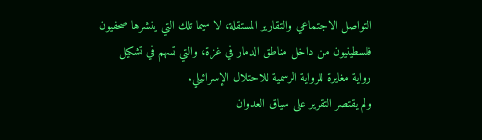التواصل الاجتماعي والتقارير المستقلة، لا سيما تلك التي ينشرها صحفيون فلسطينيون من داخل مناطق الدمار في غزة، والتي تسهم في تشكيل رواية مغايرة للرواية الرسمية للاحتلال الإسرائيلي.
ولم يقتصر التقرير على سياق العدوان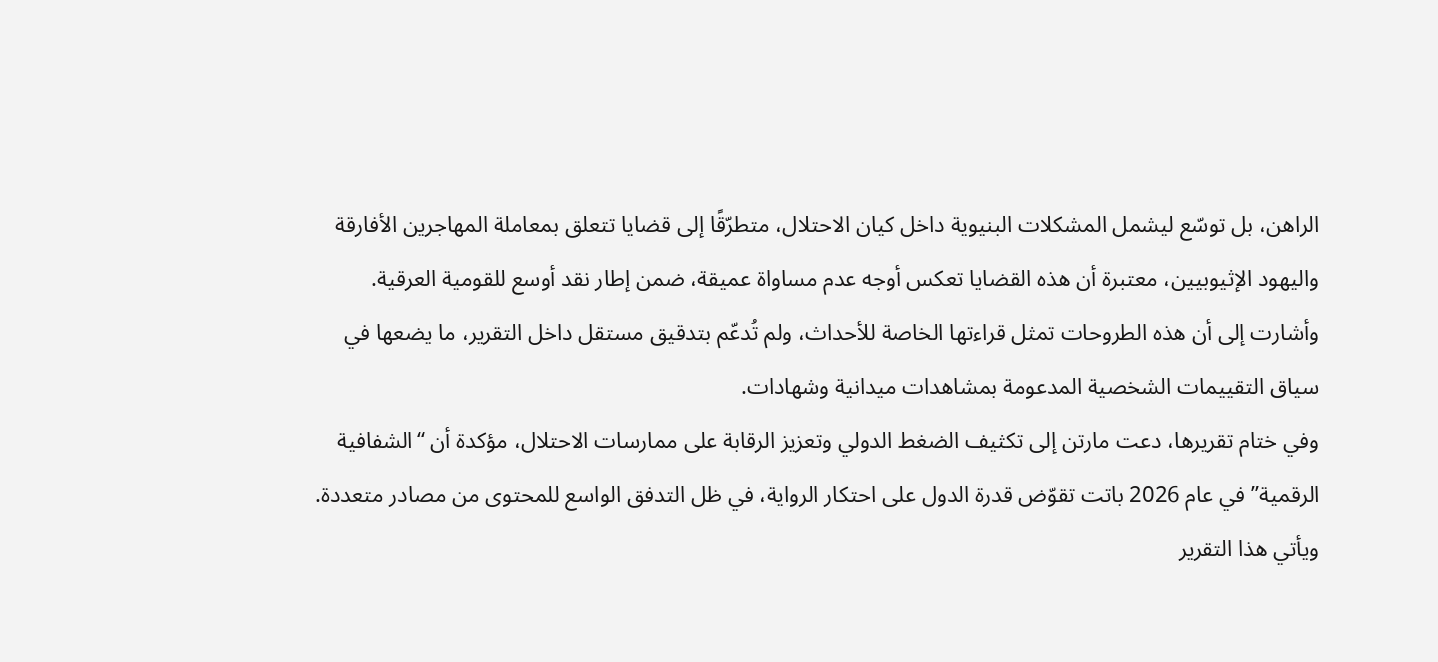الراهن، بل توسّع ليشمل المشكلات البنيوية داخل كيان الاحتلال، متطرّقًا إلى قضايا تتعلق بمعاملة المهاجرين الأفارقة واليهود الإثيوبيين، معتبرة أن هذه القضايا تعكس أوجه عدم مساواة عميقة، ضمن إطار نقد أوسع للقومية العرقية.
وأشارت إلى أن هذه الطروحات تمثل قراءتها الخاصة للأحداث، ولم تُدعّم بتدقيق مستقل داخل التقرير، ما يضعها في سياق التقييمات الشخصية المدعومة بمشاهدات ميدانية وشهادات.
وفي ختام تقريرها، دعت مارتن إلى تكثيف الضغط الدولي وتعزيز الرقابة على ممارسات الاحتلال، مؤكدة أن “الشفافية الرقمية” في عام 2026 باتت تقوّض قدرة الدول على احتكار الرواية، في ظل التدفق الواسع للمحتوى من مصادر متعددة.
ويأتي هذا التقرير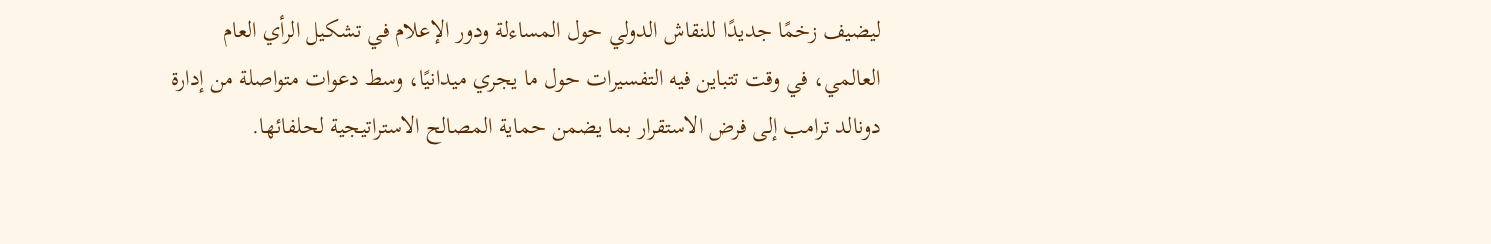ليضيف زخمًا جديدًا للنقاش الدولي حول المساءلة ودور الإعلام في تشكيل الرأي العام العالمي، في وقت تتباين فيه التفسيرات حول ما يجري ميدانيًا، وسط دعوات متواصلة من إدارة دونالد ترامب إلى فرض الاستقرار بما يضمن حماية المصالح الاستراتيجية لحلفائها.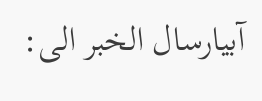آبيارسال الخبر الى: